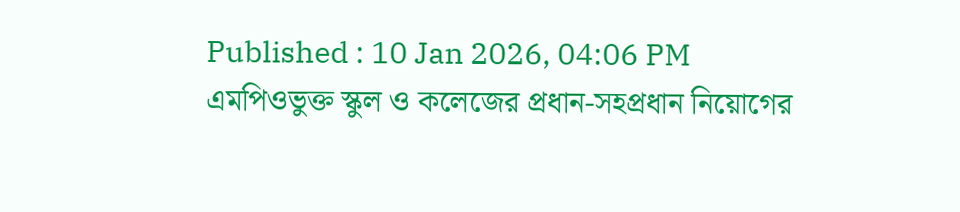Published : 10 Jan 2026, 04:06 PM
এমপিওভুক্ত স্কুল ও কলেজের প্রধান-সহপ্রধান নিয়োগের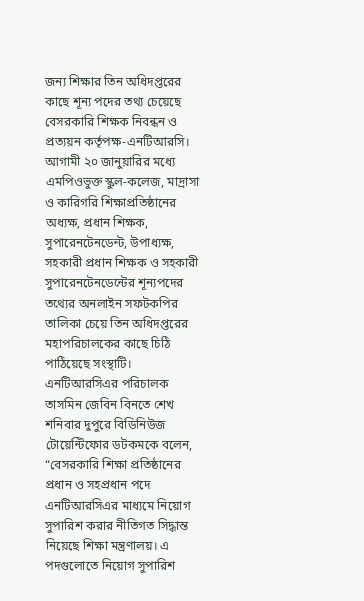জন্য শিক্ষার তিন অধিদপ্তরের কাছে শূন্য পদের তথ্য চেয়েছে বেসরকারি শিক্ষক নিবন্ধন ও প্রত্যয়ন কর্তৃপক্ষ-এনটিআরসি।
আগামী ২০ জানুয়ারির মধ্যে এমপিওভুক্ত স্কুল-কলেজ, মাদ্রাসা ও কারিগরি শিক্ষাপ্রতিষ্ঠানের অধ্যক্ষ, প্রধান শিক্ষক, সুপারেনটেনডেন্ট, উপাধ্যক্ষ, সহকারী প্রধান শিক্ষক ও সহকারী সুপারেনটেনডেন্টের শূন্যপদের তথ্যের অনলাইন সফটকপির তালিকা চেয়ে তিন অধিদপ্তরের মহাপরিচালকের কাছে চিঠি পাঠিয়েছে সংস্থাটি।
এনটিআরসিএর পরিচালক তাসমিন জেবিন বিনতে শেখ শনিবার দুপুরে বিডিনিউজ টোয়েন্টিফোর ডটকমকে বলেন, “বেসরকারি শিক্ষা প্রতিষ্ঠানের প্রধান ও সহপ্রধান পদে এনটিআরসিএর মাধ্যমে নিয়োগ সুপারিশ করার নীতিগত সিদ্ধান্ত নিয়েছে শিক্ষা মন্ত্রণালয়। এ পদগুলোতে নিয়োগ সুপারিশ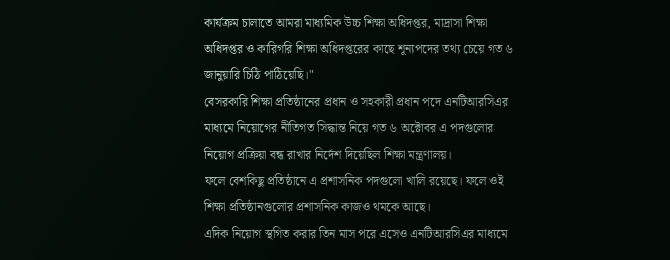কার্যক্রম চালাতে আমরা মাধ্যমিক উচ্চ শিক্ষা অধিদপ্তর, মাদ্রাসা শিক্ষা অধিদপ্তর ও কারিগরি শিক্ষা অধিদপ্তরের কাছে শূন্যপদের তথ্য চেয়ে গত ৬ জানুয়ারি চিঠি পাঠিয়েছি।"
বেসরকারি শিক্ষা প্রতিষ্ঠানের প্রধান ও সহকারী প্রধান পদে এনটিআরসিএর মাধ্যমে নিয়োগের নীতিগত সিদ্ধান্ত নিয়ে গত ৬ অক্টোবর এ পদগুলোর নিয়োগ প্রক্রিয়া বন্ধ রাখার নির্দেশ দিয়েছিল শিক্ষা মন্ত্রণালয়।
ফলে বেশকিছু প্রতিষ্ঠানে এ প্রশাসনিক পদগুলো খালি রয়েছে। ফলে ওই শিক্ষা প্রতিষ্ঠানগুলোর প্রশাসনিক কাজও থমকে আছে।
এদিক নিয়োগ স্থগিত করার তিন মাস পরে এসেও এনটিআরসিএর মাধ্যমে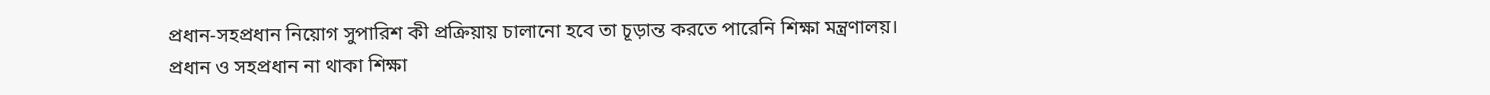প্রধান-সহপ্রধান নিয়োগ সুপারিশ কী প্রক্রিয়ায় চালানো হবে তা চূড়ান্ত করতে পারেনি শিক্ষা মন্ত্রণালয়।
প্রধান ও সহপ্রধান না থাকা শিক্ষা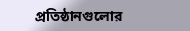প্রতিষ্ঠানগুলোর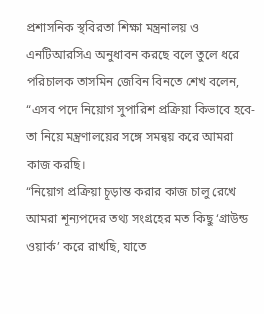প্রশাসনিক স্থবিরতা শিক্ষা মন্ত্রনালয় ও এনটিআরসিএ অনুধাবন করছে বলে তুলে ধরে পরিচালক তাসমিন জেবিন বিনতে শেখ বলেন, “এসব পদে নিয়োগ সুপারিশ প্রক্রিয়া কিভাবে হবে-তা নিয়ে মন্ত্রণালয়ের সঙ্গে সমন্বয় করে আমরা কাজ করছি।
“নিয়োগ প্রক্রিয়া চূড়ান্ত করার কাজ চালু রেখে আমরা শূন্যপদের তথ্য সংগ্রহের মত কিছু ‘গ্রাউন্ড ওয়ার্ক’ করে রাখছি, যাতে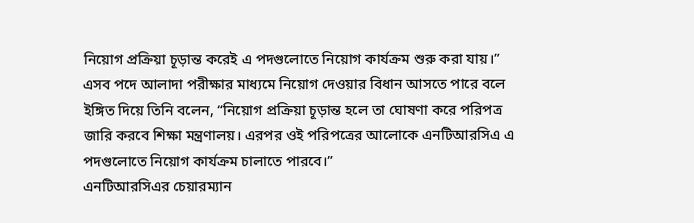নিয়োগ প্রক্রিয়া চূড়ান্ত করেই এ পদগুলোতে নিয়োগ কার্যক্রম শুরু করা যায়।”
এসব পদে আলাদা পরীক্ষার মাধ্যমে নিয়োগ দেওয়ার বিধান আসতে পারে বলে ইঙ্গিত দিয়ে তিনি বলেন, “নিয়োগ প্রক্রিয়া চূড়ান্ত হলে তা ঘোষণা করে পরিপত্র জারি করবে শিক্ষা মন্ত্রণালয়। এরপর ওই পরিপত্রের আলোকে এনটিআরসিএ এ পদগুলোতে নিয়োগ কার্যক্রম চালাতে পারবে।”
এনটিআরসিএর চেয়ারম্যান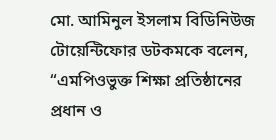মো. আমিনুল ইসলাম বিডিনিউজ টোয়েন্টিফোর ডটকমকে বলেন, “এমপিওভুক্ত শিক্ষা প্রতিষ্ঠানের প্রধান ও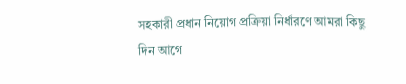সহকারী প্রধান নিয়োগ প্রক্রিয়া নির্ধারণে আমরা কিছু দিন আগে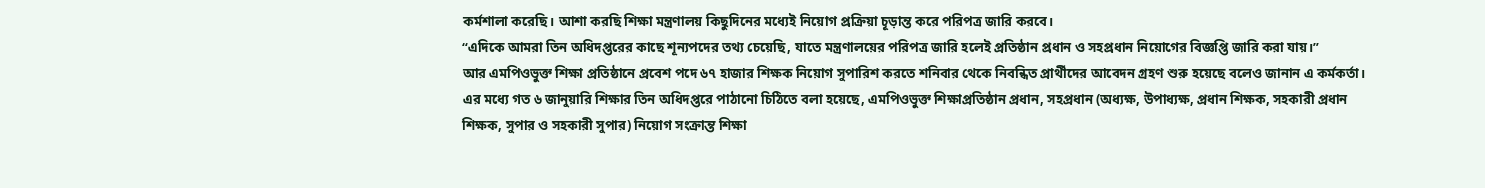কর্মশালা করেছি। আশা করছি শিক্ষা মন্ত্রণালয় কিছুদিনের মধ্যেই নিয়োগ প্রক্রিয়া চূড়ান্ত করে পরিপত্র জারি করবে।
“এদিকে আমরা তিন অধিদপ্তরের কাছে শূন্যপদের তথ্য চেয়েছি, যাতে মন্ত্রণালয়ের পরিপত্র জারি হলেই প্রতিষ্ঠান প্রধান ও সহপ্রধান নিয়োগের বিজ্ঞপ্তি জারি করা যায়।”
আর এমপিওভুক্ত শিক্ষা প্রতিষ্ঠানে প্রবেশ পদে ৬৭ হাজার শিক্ষক নিয়োগ সুপারিশ করতে শনিবার থেকে নিবন্ধিত প্রার্থীদের আবেদন গ্রহণ শুরু হয়েছে বলেও জানান এ কর্মকর্তা।
এর মধ্যে গত ৬ জানুয়ারি শিক্ষার তিন অধিদপ্তরে পাঠানো চিঠিতে বলা হয়েছে, এমপিওভুক্ত শিক্ষাপ্রতিষ্ঠান প্রধান, সহপ্রধান (অধ্যক্ষ, উপাধ্যক্ষ, প্রধান শিক্ষক, সহকারী প্রধান শিক্ষক, সুপার ও সহকারী সুপার) নিয়োগ সংক্রান্ত শিক্ষা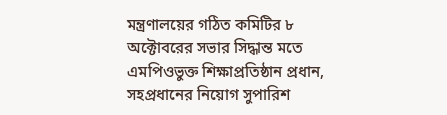মন্ত্রণালয়ের গঠিত কমিটির ৮ অক্টোবরের সভার সিদ্ধান্ত মতে এমপিওভুক্ত শিক্ষাপ্রতিষ্ঠান প্রধান, সহপ্রধানের নিয়োগ সুপারিশ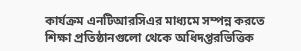কার্যক্রম এনটিআরসিএর মাধ্যমে সম্পন্ন করতে শিক্ষা প্রতিষ্ঠানগুলো থেকে অধিদপ্তরভিত্তিক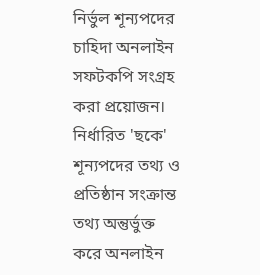নির্ভুল শূন্যপদের চাহিদা অনলাইন সফটকপি সংগ্রহ করা প্রয়োজন।
নির্ধারিত 'ছকে' শূন্যপদের তথ্য ও প্রতিষ্ঠান সংক্রান্ত তথ্য অন্তুর্ভুক্ত করে অনলাইন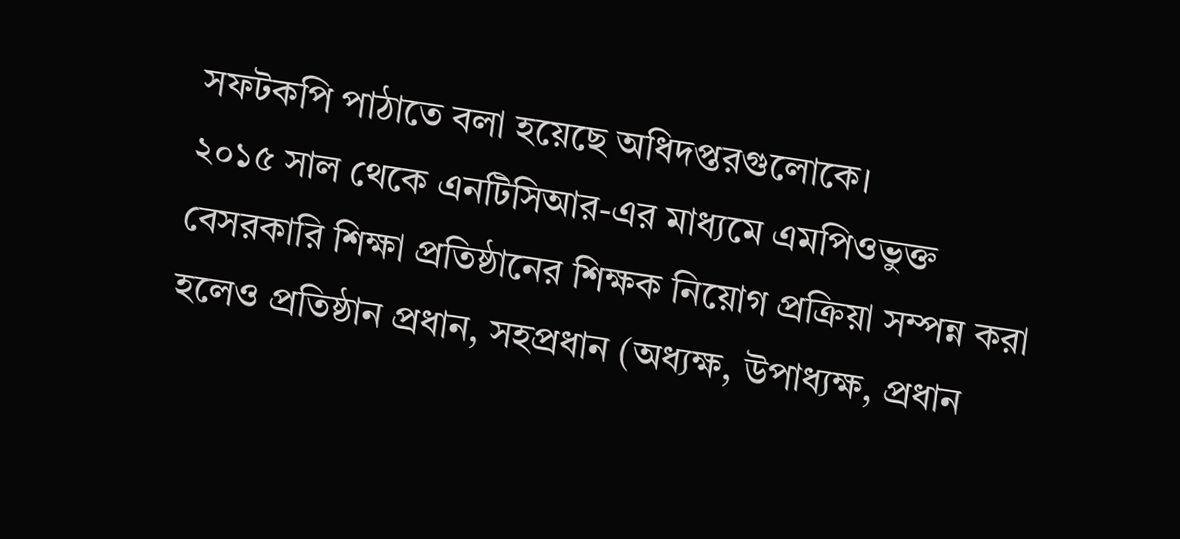সফটকপি পাঠাতে বলা হয়েছে অধিদপ্তরগুলোকে।
২০১৫ সাল থেকে এনটিসিআর-এর মাধ্যমে এমপিওভুক্ত বেসরকারি শিক্ষা প্রতিষ্ঠানের শিক্ষক নিয়োগ প্রক্রিয়া সম্পন্ন করা হলেও প্রতিষ্ঠান প্রধান, সহপ্রধান (অধ্যক্ষ, উপাধ্যক্ষ, প্রধান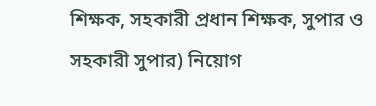শিক্ষক, সহকারী প্রধান শিক্ষক, সুপার ও সহকারী সুপার) নিয়োগ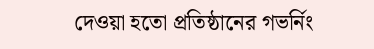দেওয়া হতো প্রতিষ্ঠানের গভর্নিং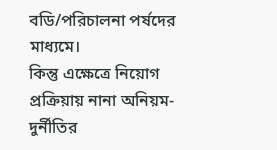বডি/পরিচালনা পর্ষদের মাধ্যমে।
কিন্তু এক্ষেত্রে নিয়োগ প্রক্রিয়ায় নানা অনিয়ম-দুর্নীতির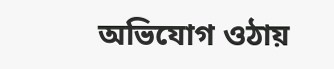অভিযোগ ওঠায়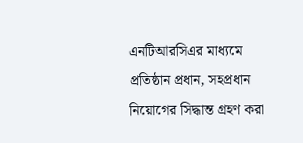এনটিআরসিএর মাধ্যমে প্রতিষ্ঠান প্রধান, সহপ্রধান নিয়োগের সিদ্ধান্ত গ্রহণ করা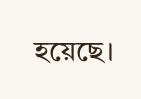হয়েছে।